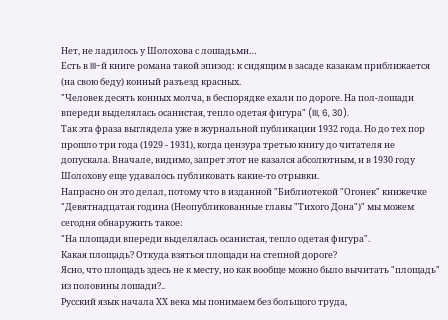Нет, не ладилось у Шолохова с лошадьми…
Есть в III-й книге романа такой эпизод: к сидящим в засаде казакам приближается (на свою беду) конный разъезд красных.
"Человек десять конных молча, в беспорядке ехали по дороге. На пол-лошади впереди выделялась осанистая, тепло одетая фигура" (III, 6, 30).
Так эта фраза выглядела уже в журнальной публикации 1932 года. Но до тех пор прошло три года (1929 - 1931), когда цензура третью книгу до читателя не допускала. Вначале, видимо, запрет этот не казался абсолютным, и в 1930 году Шолохову еще удавалось публиковать какие-то отрывки.
Напрасно он это делал, потому что в изданной "Библиотекой "Огонек" книжечке "Девятнадцатая година (Неопубликованные главы "Тихого Дона")" мы можем сегодня обнаружить такое:
"На площади впереди выделялась осанистая, тепло одетая фигура".
Какая площадь? Откуда взяться площади на степной дороге?
Ясно, что площадь здесь не к месту, но как вообще можно было вычитать "площадь" из половины лошади?..
Русский язык начала ХХ века мы понимаем без большого труда,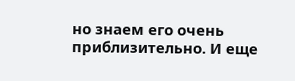но знаем его очень приблизительно. И еще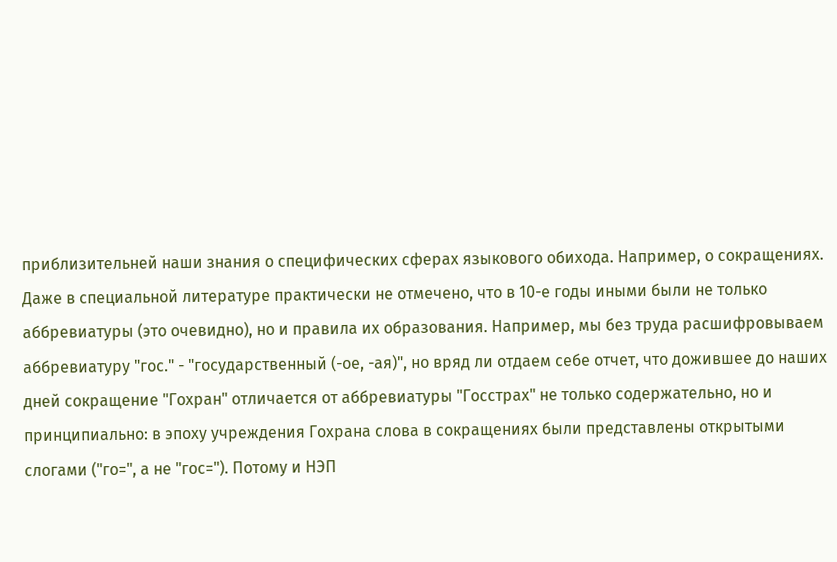приблизительней наши знания о специфических сферах языкового обихода. Например, о сокращениях.
Даже в специальной литературе практически не отмечено, что в 10-е годы иными были не только аббревиатуры (это очевидно), но и правила их образования. Например, мы без труда расшифровываем аббревиатуру "гос." - "государственный (-ое, -ая)", но вряд ли отдаем себе отчет, что дожившее до наших дней сокращение "Гохран" отличается от аббревиатуры "Госстрах" не только содержательно, но и принципиально: в эпоху учреждения Гохрана слова в сокращениях были представлены открытыми слогами ("го=", а не "гос="). Потому и НЭП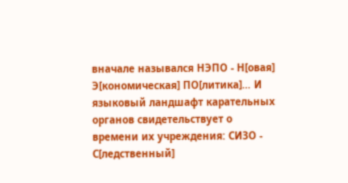вначале назывался НЭПО - Н[овая] Э[кономическая] ПО[литика]… И языковый ландшафт карательных органов свидетельствует о времени их учреждения: СИЗО - С[ледственный]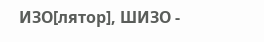ИЗО[лятор], ШИЗО -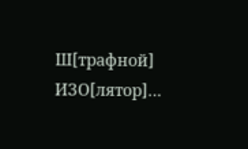Ш[трафной] ИЗО[лятор]…